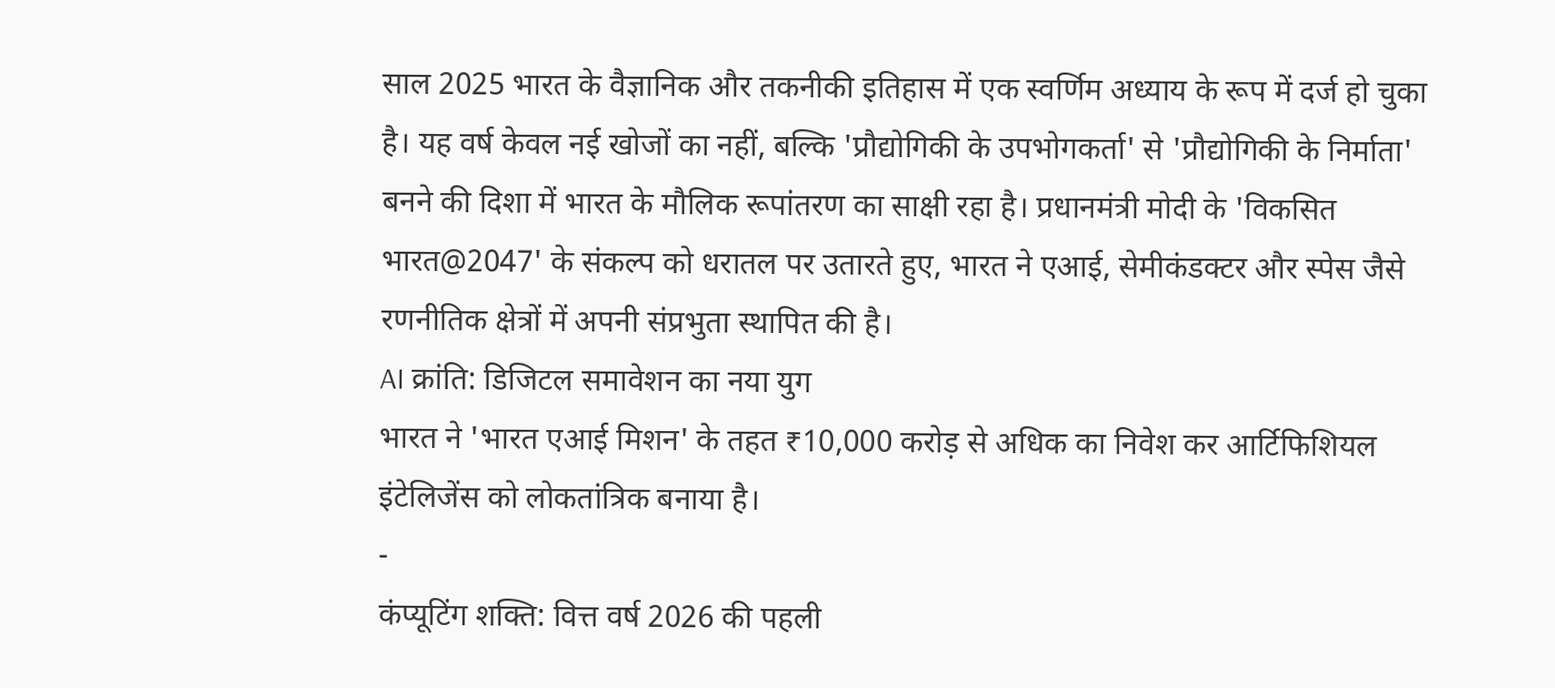साल 2025 भारत के वैज्ञानिक और तकनीकी इतिहास में एक स्वर्णिम अध्याय के रूप में दर्ज हो चुका है। यह वर्ष केवल नई खोजों का नहीं, बल्कि 'प्रौद्योगिकी के उपभोगकर्ता' से 'प्रौद्योगिकी के निर्माता' बनने की दिशा में भारत के मौलिक रूपांतरण का साक्षी रहा है। प्रधानमंत्री मोदी के 'विकसित भारत@2047' के संकल्प को धरातल पर उतारते हुए, भारत ने एआई, सेमीकंडक्टर और स्पेस जैसे रणनीतिक क्षेत्रों में अपनी संप्रभुता स्थापित की है।
AI क्रांति: डिजिटल समावेशन का नया युग
भारत ने 'भारत एआई मिशन' के तहत ₹10,000 करोड़ से अधिक का निवेश कर आर्टिफिशियल इंटेलिजेंस को लोकतांत्रिक बनाया है।
-
कंप्यूटिंग शक्ति: वित्त वर्ष 2026 की पहली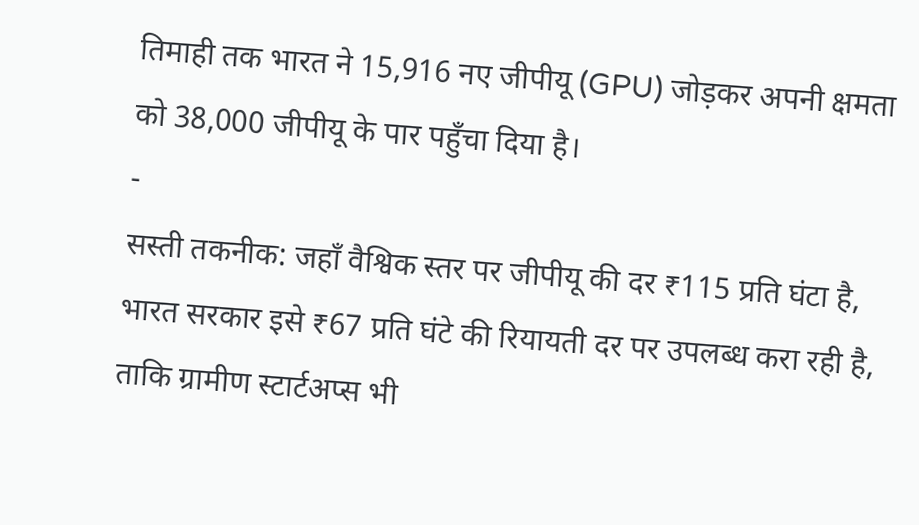तिमाही तक भारत ने 15,916 नए जीपीयू (GPU) जोड़कर अपनी क्षमता को 38,000 जीपीयू के पार पहुँचा दिया है।
-
सस्ती तकनीक: जहाँ वैश्विक स्तर पर जीपीयू की दर ₹115 प्रति घंटा है, भारत सरकार इसे ₹67 प्रति घंटे की रियायती दर पर उपलब्ध करा रही है, ताकि ग्रामीण स्टार्टअप्स भी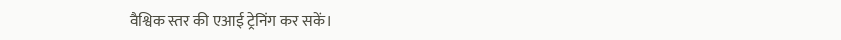वैश्विक स्तर की एआई ट्रेनिंग कर सकें।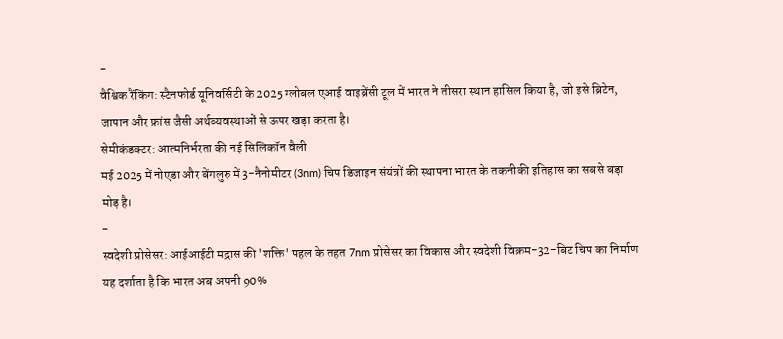-
वैश्विक रैंकिंग: स्टैनफोर्ड यूनिवर्सिटी के 2025 ग्लोबल एआई वाइब्रेंसी टूल में भारत ने तीसरा स्थान हासिल किया है, जो इसे ब्रिटेन, जापान और फ्रांस जैसी अर्थव्यवस्थाओं से ऊपर खड़ा करता है।
सेमीकंडक्टर: आत्मनिर्भरता की नई सिलिकॉन वैली
मई 2025 में नोएडा और बेंगलुरु में 3-नैनोमीटर (3nm) चिप डिजाइन संयंत्रों की स्थापना भारत के तकनीकी इतिहास का सबसे बड़ा मोड़ है।
-
स्वदेशी प्रोसेसर: आईआईटी मद्रास की 'शक्ति' पहल के तहत 7nm प्रोसेसर का विकास और स्वदेशी विक्रम-32-बिट चिप का निर्माण यह दर्शाता है कि भारत अब अपनी 90%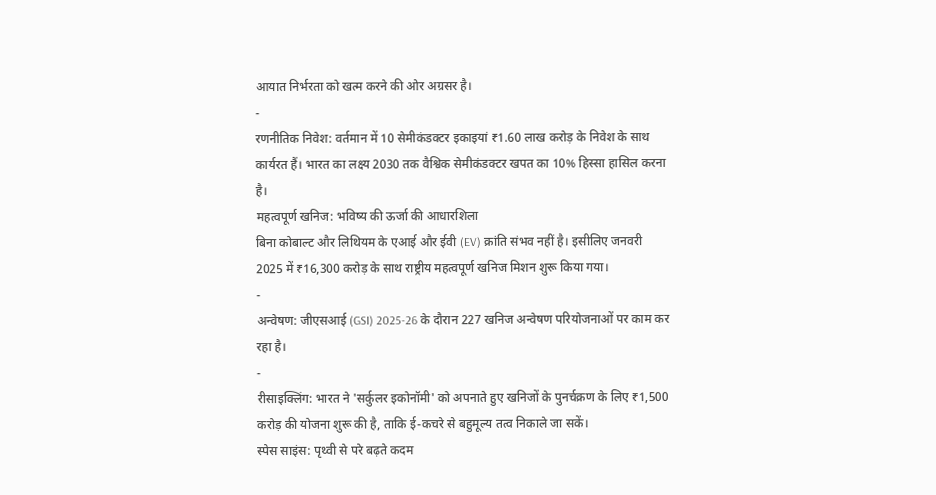आयात निर्भरता को खत्म करने की ओर अग्रसर है।
-
रणनीतिक निवेश: वर्तमान में 10 सेमीकंडक्टर इकाइयां ₹1.60 लाख करोड़ के निवेश के साथ कार्यरत हैं। भारत का लक्ष्य 2030 तक वैश्विक सेमीकंडक्टर खपत का 10% हिस्सा हासिल करना है।
महत्वपूर्ण खनिज: भविष्य की ऊर्जा की आधारशिला
बिना कोबाल्ट और लिथियम के एआई और ईवी (EV) क्रांति संभव नहीं है। इसीलिए जनवरी 2025 में ₹16,300 करोड़ के साथ राष्ट्रीय महत्वपूर्ण खनिज मिशन शुरू किया गया।
-
अन्वेषण: जीएसआई (GSI) 2025-26 के दौरान 227 खनिज अन्वेषण परियोजनाओं पर काम कर रहा है।
-
रीसाइक्लिंग: भारत ने 'सर्कुलर इकोनॉमी' को अपनाते हुए खनिजों के पुनर्चक्रण के लिए ₹1,500 करोड़ की योजना शुरू की है, ताकि ई-कचरे से बहुमूल्य तत्व निकाले जा सकें।
स्पेस साइंस: पृथ्वी से परे बढ़ते कदम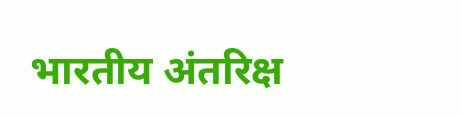भारतीय अंतरिक्ष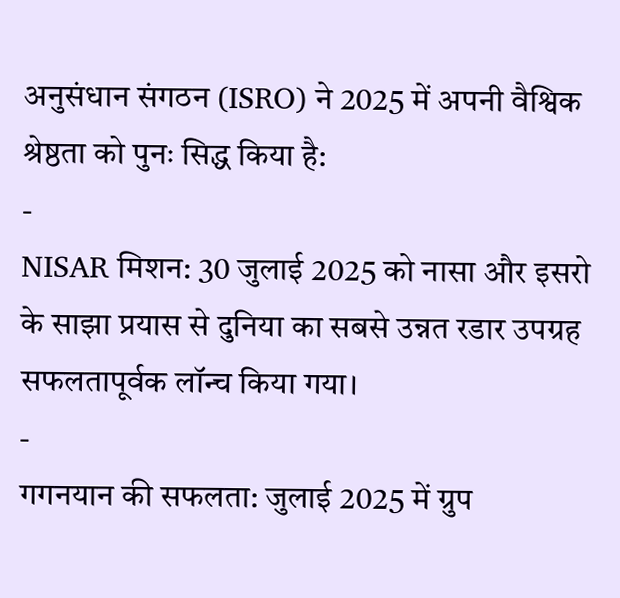अनुसंधान संगठन (ISRO) ने 2025 में अपनी वैश्विक श्रेष्ठता को पुनः सिद्ध किया है:
-
NISAR मिशन: 30 जुलाई 2025 को नासा और इसरो के साझा प्रयास से दुनिया का सबसे उन्नत रडार उपग्रह सफलतापूर्वक लॉन्च किया गया।
-
गगनयान की सफलता: जुलाई 2025 में ग्रुप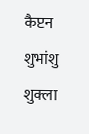कैप्टन शुभांशु शुक्ला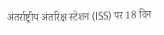अंतर्राष्ट्रीय अंतरिक्ष स्टेशन (ISS) पर 18 दिन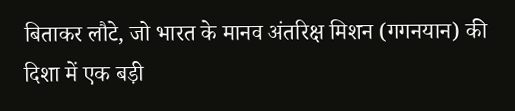बिताकर लौटे, जो भारत के मानव अंतरिक्ष मिशन (गगनयान) की दिशा में एक बड़ी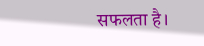सफलता है।